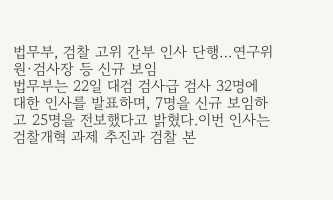법무부, 검찰 고위 간부 인사 단행…연구위원·검사장 등 신규 보임
법무부는 22일 대검 검사급 검사 32명에 대한 인사를 발표하며, 7명을 신규 보임하고 25명을 전보했다고 밝혔다.이번 인사는 검찰개혁 과제 추진과 검찰 본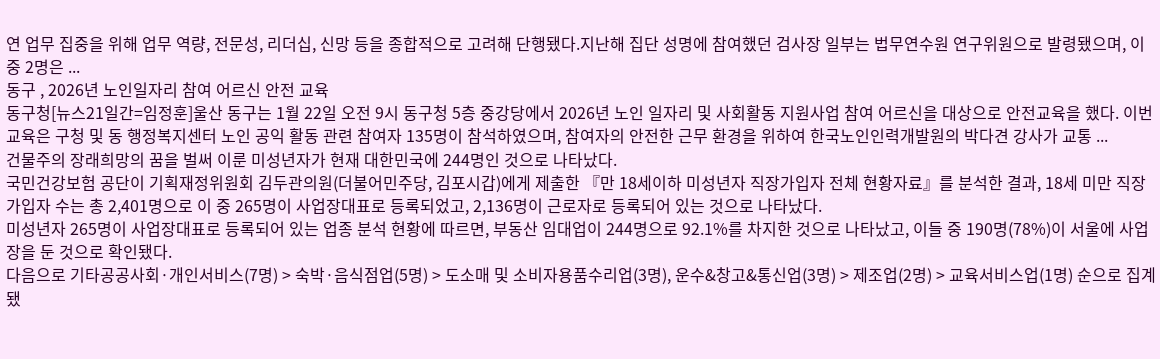연 업무 집중을 위해 업무 역량, 전문성, 리더십, 신망 등을 종합적으로 고려해 단행됐다.지난해 집단 성명에 참여했던 검사장 일부는 법무연수원 연구위원으로 발령됐으며, 이 중 2명은 ...
동구 , 2026년 노인일자리 참여 어르신 안전 교육
동구청[뉴스21일간=임정훈]울산 동구는 1월 22일 오전 9시 동구청 5층 중강당에서 2026년 노인 일자리 및 사회활동 지원사업 참여 어르신을 대상으로 안전교육을 했다. 이번 교육은 구청 및 동 행정복지센터 노인 공익 활동 관련 참여자 135명이 참석하였으며, 참여자의 안전한 근무 환경을 위하여 한국노인인력개발원의 박다견 강사가 교통 ...
건물주의 장래희망의 꿈을 벌써 이룬 미성년자가 현재 대한민국에 244명인 것으로 나타났다.
국민건강보험 공단이 기획재정위원회 김두관의원(더불어민주당, 김포시갑)에게 제출한 『만 18세이하 미성년자 직장가입자 전체 현황자료』를 분석한 결과, 18세 미만 직장가입자 수는 총 2,401명으로 이 중 265명이 사업장대표로 등록되었고, 2,136명이 근로자로 등록되어 있는 것으로 나타났다.
미성년자 265명이 사업장대표로 등록되어 있는 업종 분석 현황에 따르면, 부동산 임대업이 244명으로 92.1%를 차지한 것으로 나타났고, 이들 중 190명(78%)이 서울에 사업장을 둔 것으로 확인됐다.
다음으로 기타공공사회·개인서비스(7명) > 숙박·음식점업(5명) > 도소매 및 소비자용품수리업(3명), 운수&창고&통신업(3명) > 제조업(2명) > 교육서비스업(1명) 순으로 집계됐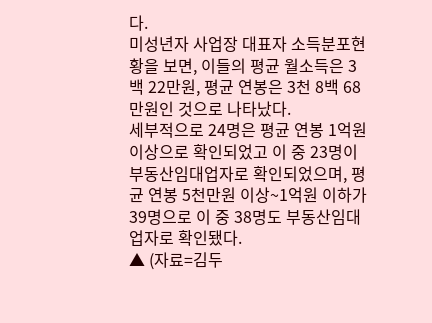다.
미성년자 사업장 대표자 소득분포현황을 보면, 이들의 평균 월소득은 3백 22만원, 평균 연봉은 3천 8백 68만원인 것으로 나타났다.
세부적으로 24명은 평균 연봉 1억원 이상으로 확인되었고 이 중 23명이 부동산임대업자로 확인되었으며, 평균 연봉 5천만원 이상~1억원 이하가 39명으로 이 중 38명도 부동산임대업자로 확인됐다.
▲ (자료=김두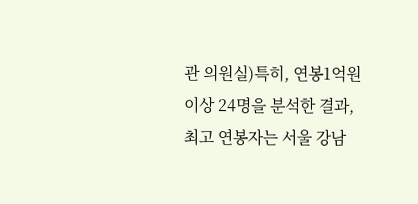관 의원실)특히, 연봉1억원 이상 24명을 분석한 결과, 최고 연봉자는 서울 강남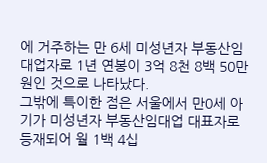에 거주하는 만 6세 미성년자 부동산임대업자로 1년 연봉이 3억 8천 8백 50만원인 것으로 나타났다.
그밖에 특이한 점은 서울에서 만0세 아기가 미성년자 부동산임대업 대표자로 등재되어 월 1백 4십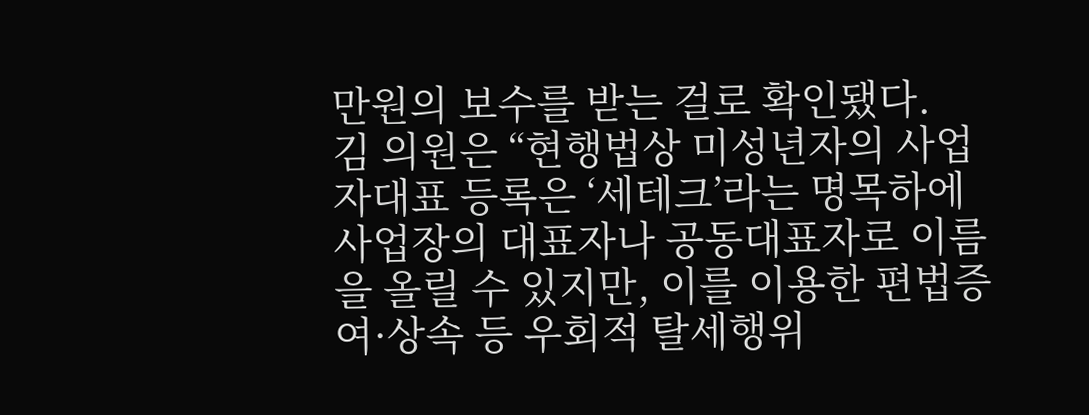만원의 보수를 받는 걸로 확인됐다.
김 의원은 “현행법상 미성년자의 사업자대표 등록은 ‘세테크’라는 명목하에 사업장의 대표자나 공동대표자로 이름을 올릴 수 있지만, 이를 이용한 편법증여·상속 등 우회적 탈세행위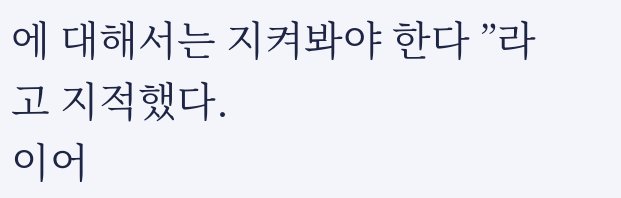에 대해서는 지켜봐야 한다 ”라고 지적했다.
이어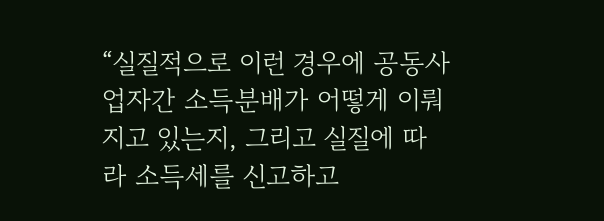“실질적으로 이런 경우에 공동사업자간 소득분배가 어떻게 이뤄지고 있는지, 그리고 실질에 따라 소득세를 신고하고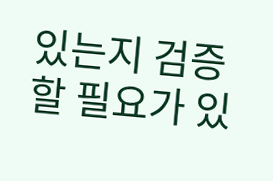있는지 검증할 필요가 있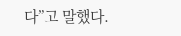다”고 말했다.